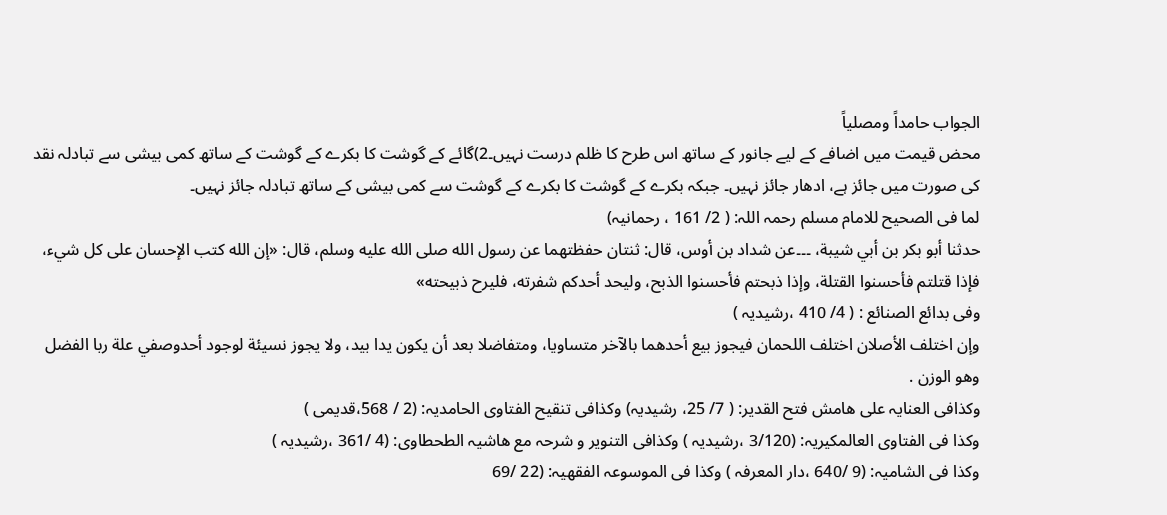الجواب حامداً ومصلیاً
محض قیمت میں اضافے کے لیے جانور کے ساتھ اس طرح کا ظلم درست نہیں۔2)گائے کے گوشت کا بکرے کے گوشت کے ساتھ کمی بیشی سے تبادلہ نقد کی صورت میں جائز ہے، ادھار جائز نہیں۔ جبکہ بکرے کے گوشت کا بکرے کے گوشت سے کمی بیشی کے ساتھ تبادلہ جائز نہیں۔
لما فی الصحیح للامام مسلم رحمہ اللہ: ( 2/ 161 ، رحمانیہ)
حدثنا أبو بكر بن أبي شيبة، ۔۔۔عن شداد بن أوس، قال: ثنتان حفظتهما عن رسول الله صلى الله عليه وسلم، قال: «إن الله كتب الإحسان على كل شيء، فإذا قتلتم فأحسنوا القتلة، وإذا ذبحتم فأحسنوا الذبح، وليحد أحدكم شفرته، فليرح ذبيحته»
وفی بدائع الصنائع : ( 4/ 410 ،رشیدیہ )
وإن اختلف الأصلان اختلف اللحمان فيجوز بيع أحدهما بالآخر متساويا، ومتفاضلا بعد أن يكون يدا بيد، ولا يجوز نسيئة لوجود أحدوصفي علة ربا الفضل وهو الوزن .
وکذافی العنایہ علی ھامش فتح القدیر: ( 7/ 25، رشیدیہ) وکذافی تنقیح الفتاوی الحامدیہ: (2 / 568،قدیمی )
وکذا فی الفتاوی العالمکیریہ: (3/120 ،رشیدیہ ) وکذافی التنویر و شرحہ مع ھاشیہ الطحطاوی: (4 /361 ،رشیدیہ )
وکذا فی الشامیہ: (9 /640 ،دار المعرفہ ) وکذا فی الموسوعہ الفقھیہ: (22 /69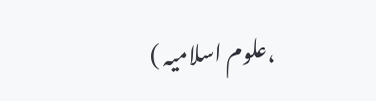،علوم اسلامیہ )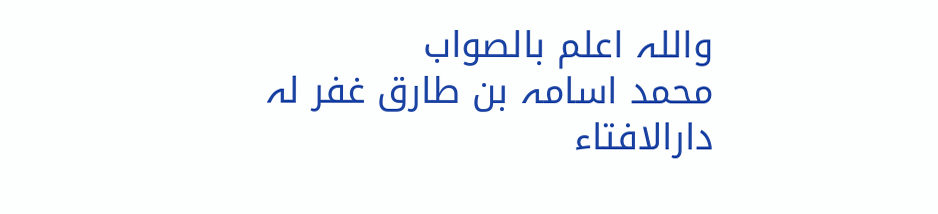واللہ اعلم بالصواب
محمد اسامہ بن طارق غفر لہ
دارالافتاء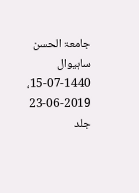جامعۃ الحسن ساہیوال
15-07-1440، 23-06-2019
جلد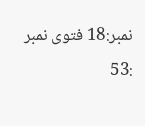نمبر:18 فتوی نمبر :53